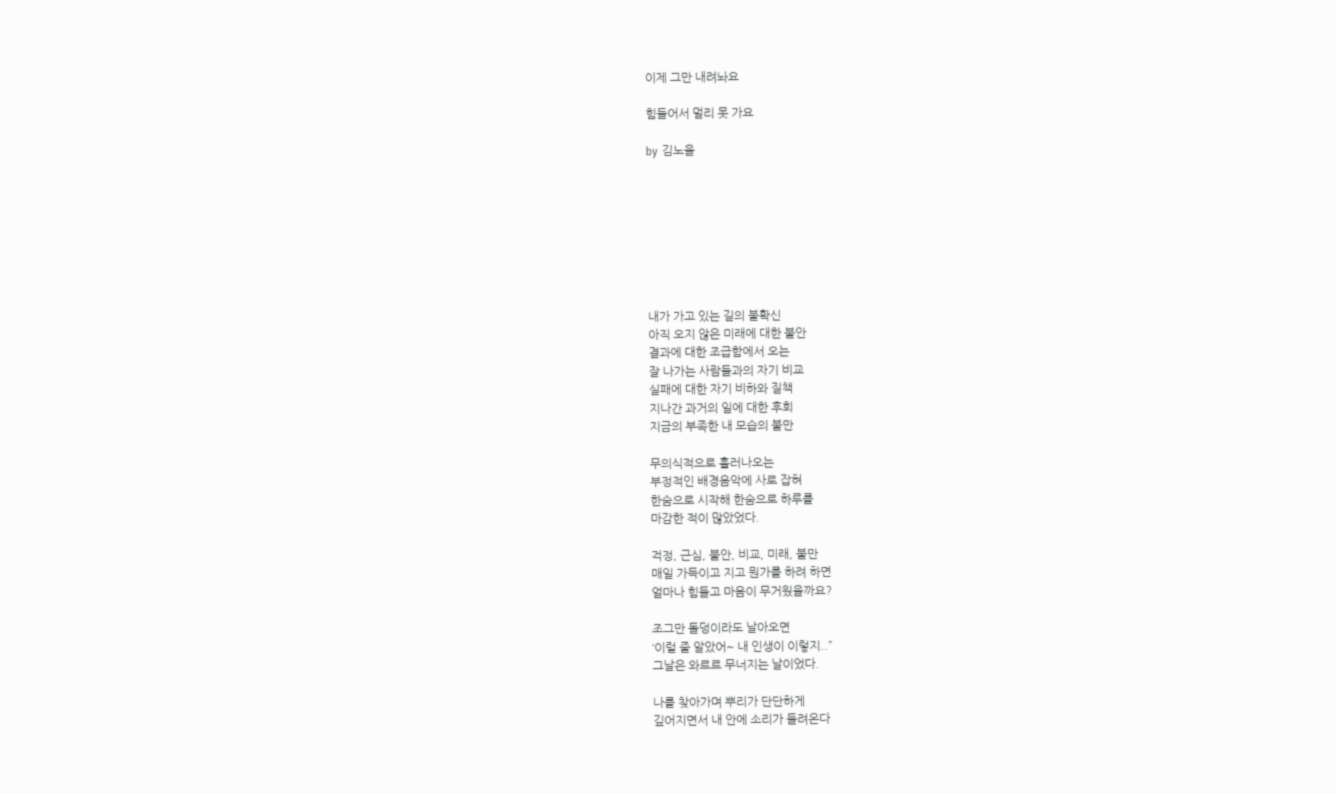이제 그만 내려놔요

힘들어서 멀리 못 가요

by 김노을








내가 가고 있는 길의 불확신
아직 오지 않은 미래에 대한 불안
결과에 대한 조급함에서 오는
잘 나가는 사람들과의 자기 비교
실패에 대한 자기 비하와 질책
지나간 과거의 일에 대한 후회
지금의 부족한 내 모습의 불만

무의식적으로 흘러나오는
부정적인 배경음악에 사로 잡혀
한숨으로 시작해 한숨으로 하루를
마감한 적이 많았었다.

걱정, 근심, 불안, 비교, 미래, 불만
매일 가득이고 지고 뭔가를 하려 하면
얼마나 힘들고 마음이 무거웠을까요?

조그만 돌덩이라도 날아오면
‘이럴 줄 알았어~ 내 인생이 이렇지..”
그날은 와르르 무너지는 날이었다.

나를 찾아가며 뿌리가 단단하게
깊어지면서 내 안에 소리가 들려온다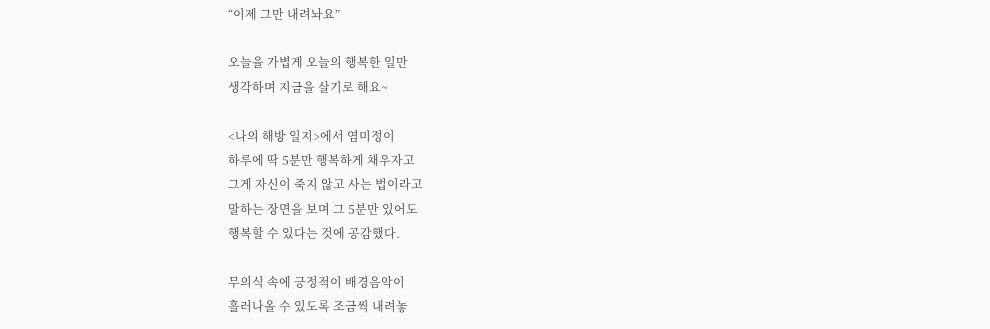“이제 그만 내려놔요”

오늘을 가볍게 오늘의 행복한 일만
생각하며 지금을 살기로 해요~

<나의 해방 일지>에서 염미정이
하루에 딱 5분만 행복하게 채우자고
그게 자신이 죽지 않고 사는 법이라고
말하는 장면을 보며 그 5분만 있어도
행복할 수 있다는 것에 공감했다.

무의식 속에 긍정적이 배경음악이
흘러나올 수 있도록 조금씩 내려놓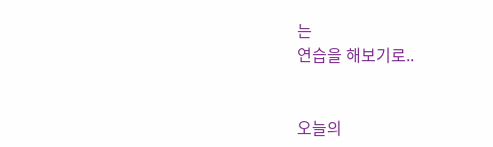는
연습을 해보기로..


오늘의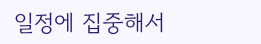일정에 집중해서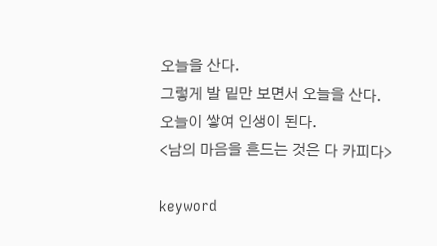오늘을 산다.
그렇게 발 밑만 보면서 오늘을 산다.
오늘이 쌓여 인생이 된다.
<남의 마음을 흔드는 것은 다 카피다>

keyword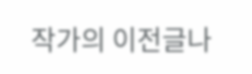작가의 이전글나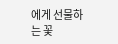에게 선물하는 꽃